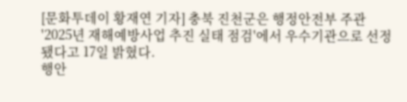[문화투데이 황재연 기자] 충북 진천군은 행정안전부 주관 '2025년 재해예방사업 추진 실태 점검'에서 우수기관으로 선정됐다고 17일 밝혔다.
행안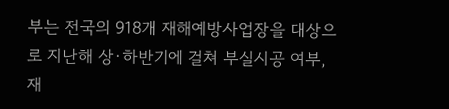부는 전국의 918개 재해예방사업장을 대상으로 지난해 상·하반기에 걸쳐 부실시공 여부, 재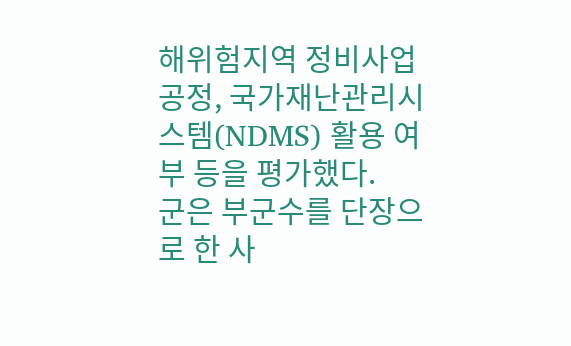해위험지역 정비사업 공정, 국가재난관리시스템(NDMS) 활용 여부 등을 평가했다.
군은 부군수를 단장으로 한 사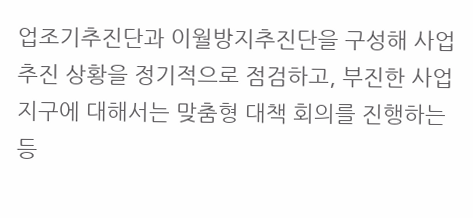업조기추진단과 이월방지추진단을 구성해 사업 추진 상황을 정기적으로 점검하고, 부진한 사업지구에 대해서는 맞춤형 대책 회의를 진행하는 등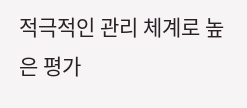적극적인 관리 체계로 높은 평가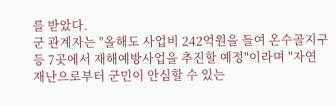를 받았다.
군 관계자는 "올해도 사업비 242억원을 들여 온수골지구 등 7곳에서 재해예방사업을 추진할 예정"이라며 "자연 재난으로부터 군민이 안심할 수 있는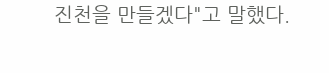진천을 만들겠다"고 말했다.